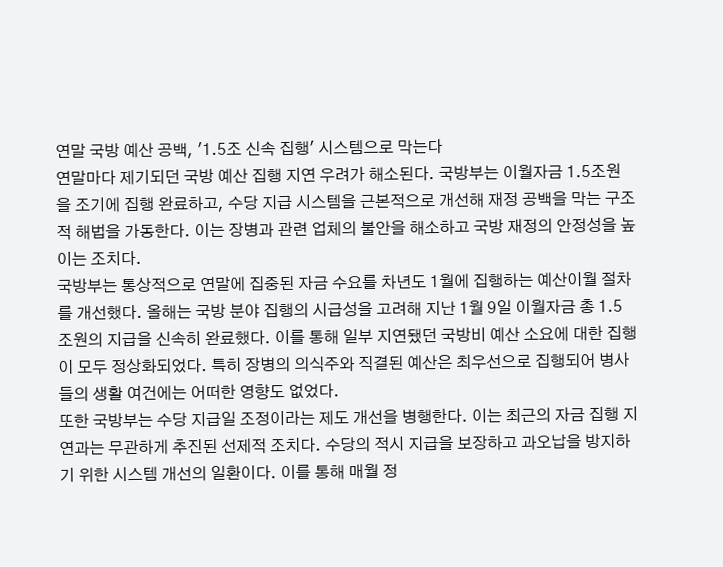연말 국방 예산 공백, '1.5조 신속 집행' 시스템으로 막는다
연말마다 제기되던 국방 예산 집행 지연 우려가 해소된다. 국방부는 이월자금 1.5조원을 조기에 집행 완료하고, 수당 지급 시스템을 근본적으로 개선해 재정 공백을 막는 구조적 해법을 가동한다. 이는 장병과 관련 업체의 불안을 해소하고 국방 재정의 안정성을 높이는 조치다.
국방부는 통상적으로 연말에 집중된 자금 수요를 차년도 1월에 집행하는 예산이월 절차를 개선했다. 올해는 국방 분야 집행의 시급성을 고려해 지난 1월 9일 이월자금 총 1.5조원의 지급을 신속히 완료했다. 이를 통해 일부 지연됐던 국방비 예산 소요에 대한 집행이 모두 정상화되었다. 특히 장병의 의식주와 직결된 예산은 최우선으로 집행되어 병사들의 생활 여건에는 어떠한 영향도 없었다.
또한 국방부는 수당 지급일 조정이라는 제도 개선을 병행한다. 이는 최근의 자금 집행 지연과는 무관하게 추진된 선제적 조치다. 수당의 적시 지급을 보장하고 과오납을 방지하기 위한 시스템 개선의 일환이다. 이를 통해 매월 정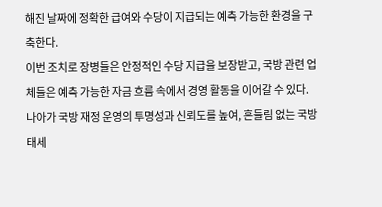해진 날짜에 정확한 급여와 수당이 지급되는 예측 가능한 환경을 구축한다.
이번 조치로 장병들은 안정적인 수당 지급을 보장받고, 국방 관련 업체들은 예측 가능한 자금 흐름 속에서 경영 활동을 이어갈 수 있다. 나아가 국방 재정 운영의 투명성과 신뢰도를 높여, 흔들림 없는 국방 태세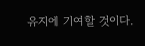유지에 기여할 것이다.